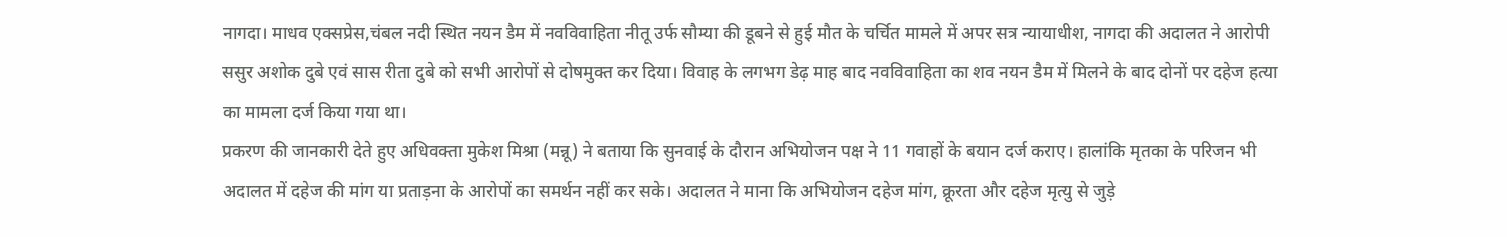नागदा। माधव एक्सप्रेस,चंबल नदी स्थित नयन डैम में नवविवाहिता नीतू उर्फ सौम्या की डूबने से हुई मौत के चर्चित मामले में अपर सत्र न्यायाधीश, नागदा की अदालत ने आरोपी ससुर अशोक दुबे एवं सास रीता दुबे को सभी आरोपों से दोषमुक्त कर दिया। विवाह के लगभग डेढ़ माह बाद नवविवाहिता का शव नयन डैम में मिलने के बाद दोनों पर दहेज हत्या का मामला दर्ज किया गया था।
प्रकरण की जानकारी देते हुए अधिवक्ता मुकेश मिश्रा (मन्नू) ने बताया कि सुनवाई के दौरान अभियोजन पक्ष ने 11 गवाहों के बयान दर्ज कराए। हालांकि मृतका के परिजन भी अदालत में दहेज की मांग या प्रताड़ना के आरोपों का समर्थन नहीं कर सके। अदालत ने माना कि अभियोजन दहेज मांग, क्रूरता और दहेज मृत्यु से जुड़े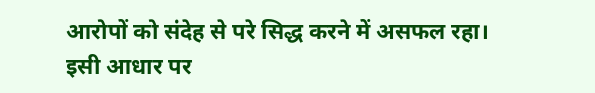आरोपों को संदेह से परे सिद्ध करने में असफल रहा।
इसी आधार पर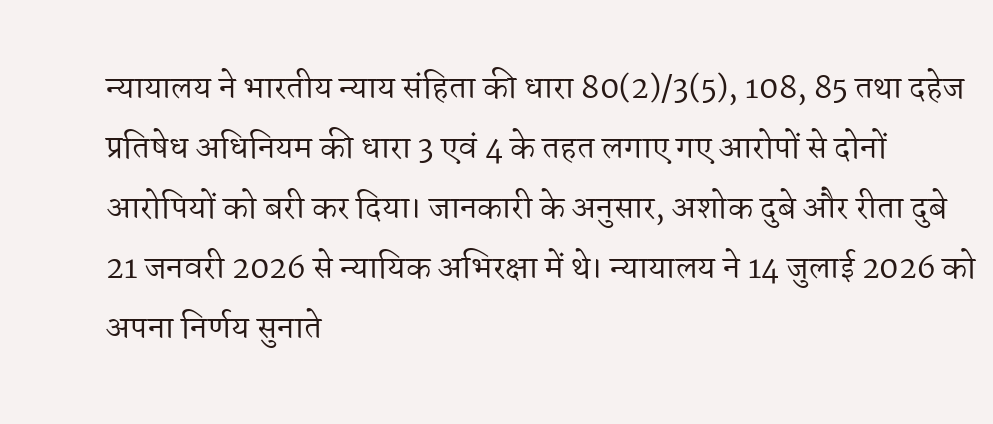न्यायालय ने भारतीय न्याय संहिता की धारा 80(2)/3(5), 108, 85 तथा दहेज प्रतिषेध अधिनियम की धारा 3 एवं 4 के तहत लगाए गए आरोपों से दोनों आरोपियों को बरी कर दिया। जानकारी के अनुसार, अशोक दुबे और रीता दुबे 21 जनवरी 2026 से न्यायिक अभिरक्षा में थे। न्यायालय ने 14 जुलाई 2026 को अपना निर्णय सुनाते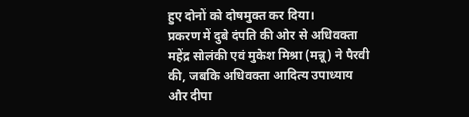हुए दोनों को दोषमुक्त कर दिया।
प्रकरण में दुबे दंपति की ओर से अधिवक्ता महेंद्र सोलंकी एवं मुकेश मिश्रा (मन्नू) ने पैरवी की, जबकि अधिवक्ता आदित्य उपाध्याय और दीपा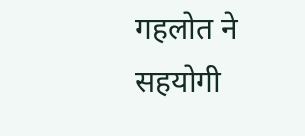गहलोत ने सहयोगी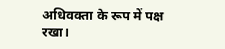अधिवक्ता के रूप में पक्ष रखा।